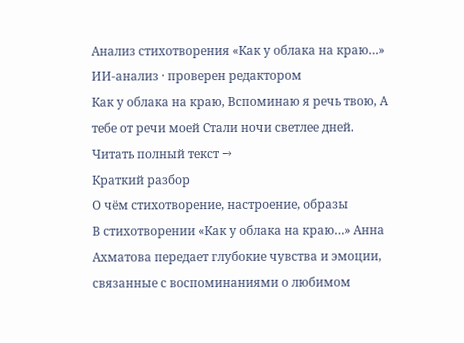Анализ стихотворения «Как у облака на краю…»
ИИ-анализ · проверен редактором
Как у облака на краю, Вспоминаю я речь твою, А тебе от речи моей Стали ночи светлее дней.
Читать полный текст →
Краткий разбор
О чём стихотворение, настроение, образы
В стихотворении «Как у облака на краю…» Анна Ахматова передает глубокие чувства и эмоции, связанные с воспоминаниями о любимом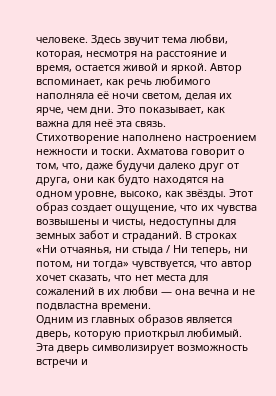человеке. Здесь звучит тема любви, которая, несмотря на расстояние и время, остается живой и яркой. Автор вспоминает, как речь любимого наполняла её ночи светом, делая их ярче, чем дни. Это показывает, как важна для неё эта связь.
Стихотворение наполнено настроением нежности и тоски. Ахматова говорит о том, что, даже будучи далеко друг от друга, они как будто находятся на одном уровне, высоко, как звёзды. Этот образ создает ощущение, что их чувства возвышены и чисты, недоступны для земных забот и страданий. В строках «Ни отчаянья, ни стыда / Ни теперь, ни потом, ни тогда» чувствуется, что автор хочет сказать, что нет места для сожалений в их любви — она вечна и не подвластна времени.
Одним из главных образов является дверь, которую приоткрыл любимый. Эта дверь символизирует возможность встречи и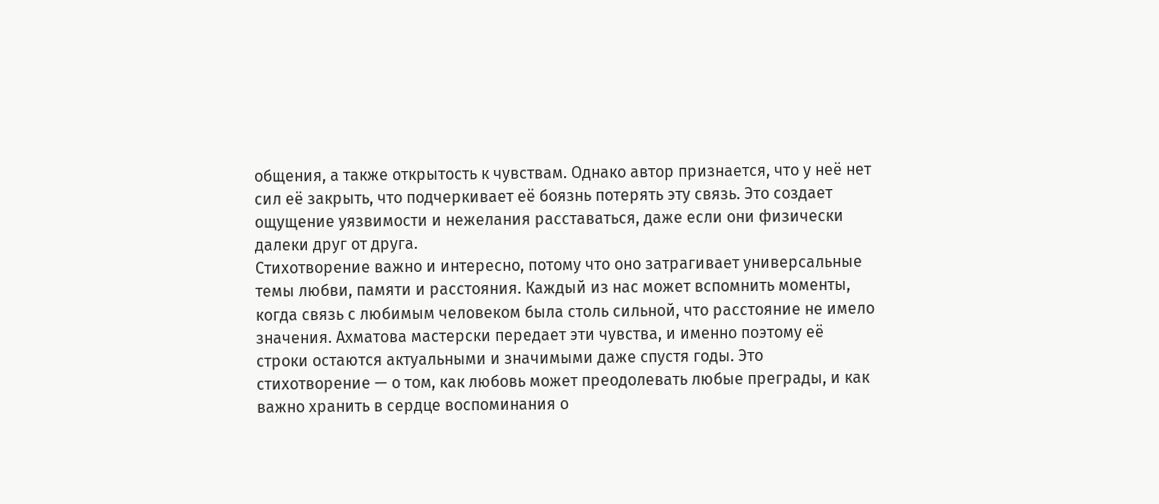общения, а также открытость к чувствам. Однако автор признается, что у неё нет сил её закрыть, что подчеркивает её боязнь потерять эту связь. Это создает ощущение уязвимости и нежелания расставаться, даже если они физически далеки друг от друга.
Стихотворение важно и интересно, потому что оно затрагивает универсальные темы любви, памяти и расстояния. Каждый из нас может вспомнить моменты, когда связь с любимым человеком была столь сильной, что расстояние не имело значения. Ахматова мастерски передает эти чувства, и именно поэтому её строки остаются актуальными и значимыми даже спустя годы. Это стихотворение — о том, как любовь может преодолевать любые преграды, и как важно хранить в сердце воспоминания о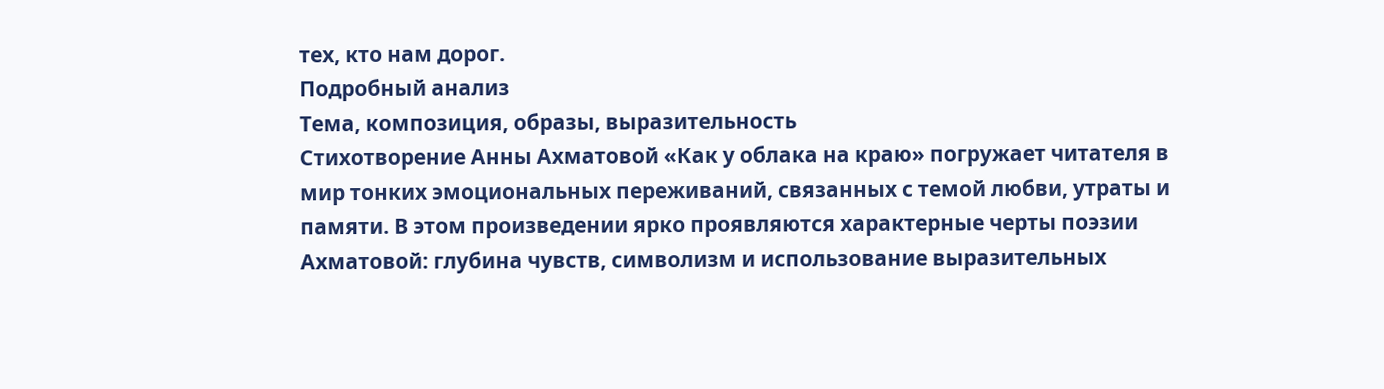тех, кто нам дорог.
Подробный анализ
Тема, композиция, образы, выразительность
Стихотворение Анны Ахматовой «Как у облака на краю» погружает читателя в мир тонких эмоциональных переживаний, связанных с темой любви, утраты и памяти. В этом произведении ярко проявляются характерные черты поэзии Ахматовой: глубина чувств, символизм и использование выразительных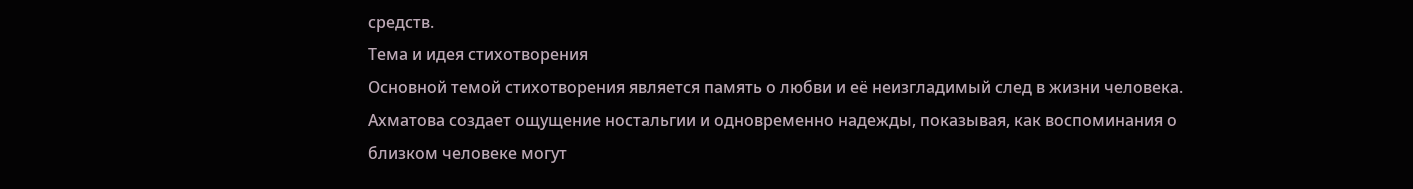средств.
Тема и идея стихотворения
Основной темой стихотворения является память о любви и её неизгладимый след в жизни человека. Ахматова создает ощущение ностальгии и одновременно надежды, показывая, как воспоминания о близком человеке могут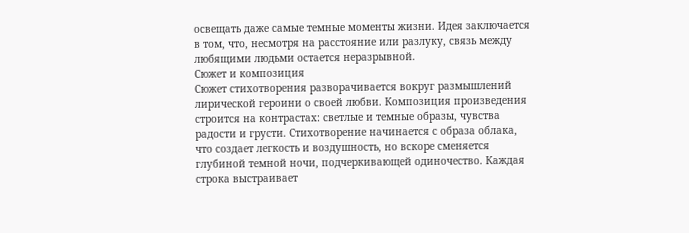освещать даже самые темные моменты жизни. Идея заключается в том, что, несмотря на расстояние или разлуку, связь между любящими людьми остается неразрывной.
Сюжет и композиция
Сюжет стихотворения разворачивается вокруг размышлений лирической героини о своей любви. Композиция произведения строится на контрастах: светлые и темные образы, чувства радости и грусти. Стихотворение начинается с образа облака, что создает легкость и воздушность, но вскоре сменяется глубиной темной ночи, подчеркивающей одиночество. Каждая строка выстраивает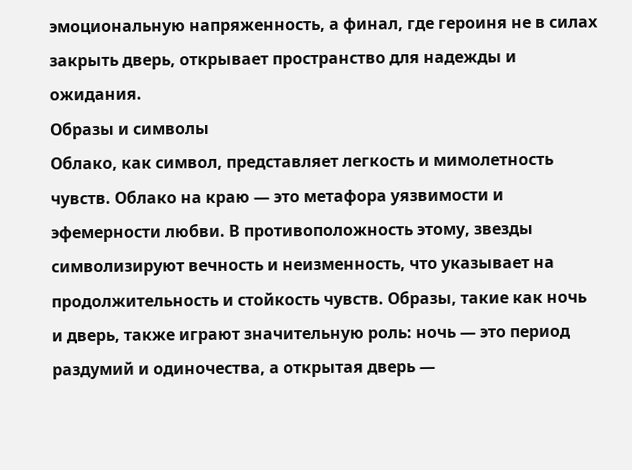эмоциональную напряженность, а финал, где героиня не в силах закрыть дверь, открывает пространство для надежды и ожидания.
Образы и символы
Облако, как символ, представляет легкость и мимолетность чувств. Облако на краю — это метафора уязвимости и эфемерности любви. В противоположность этому, звезды символизируют вечность и неизменность, что указывает на продолжительность и стойкость чувств. Образы, такие как ночь и дверь, также играют значительную роль: ночь — это период раздумий и одиночества, а открытая дверь —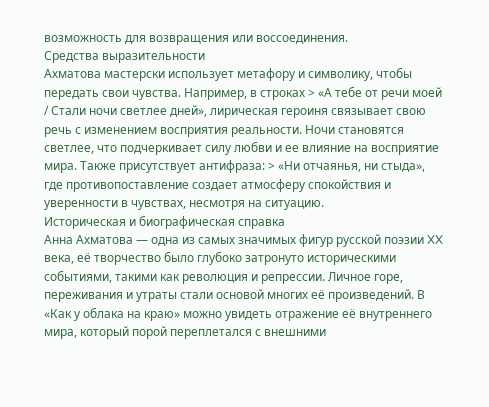возможность для возвращения или воссоединения.
Средства выразительности
Ахматова мастерски использует метафору и символику, чтобы передать свои чувства. Например, в строках > «А тебе от речи моей / Стали ночи светлее дней», лирическая героиня связывает свою речь с изменением восприятия реальности. Ночи становятся светлее, что подчеркивает силу любви и ее влияние на восприятие мира. Также присутствует антифраза: > «Ни отчаянья, ни стыда», где противопоставление создает атмосферу спокойствия и уверенности в чувствах, несмотря на ситуацию.
Историческая и биографическая справка
Анна Ахматова — одна из самых значимых фигур русской поэзии XX века, её творчество было глубоко затронуто историческими событиями, такими как революция и репрессии. Личное горе, переживания и утраты стали основой многих её произведений. В «Как у облака на краю» можно увидеть отражение её внутреннего мира, который порой переплетался с внешними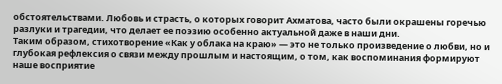обстоятельствами. Любовь и страсть, о которых говорит Ахматова, часто были окрашены горечью разлуки и трагедии, что делает ее поэзию особенно актуальной даже в наши дни.
Таким образом, стихотворение «Как у облака на краю» — это не только произведение о любви, но и глубокая рефлексия о связи между прошлым и настоящим, о том, как воспоминания формируют наше восприятие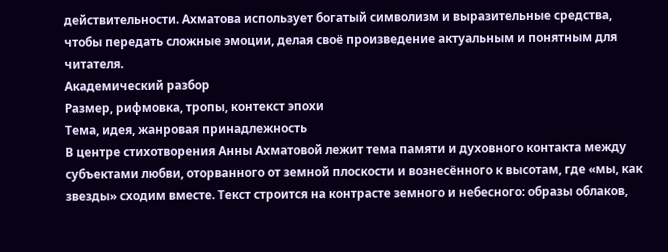действительности. Ахматова использует богатый символизм и выразительные средства, чтобы передать сложные эмоции, делая своё произведение актуальным и понятным для читателя.
Академический разбор
Размер, рифмовка, тропы, контекст эпохи
Тема, идея, жанровая принадлежность
В центре стихотворения Анны Ахматовой лежит тема памяти и духовного контакта между субъектами любви, оторванного от земной плоскости и вознесённого к высотам, где «мы, как звезды» сходим вместе. Текст строится на контрасте земного и небесного: образы облаков,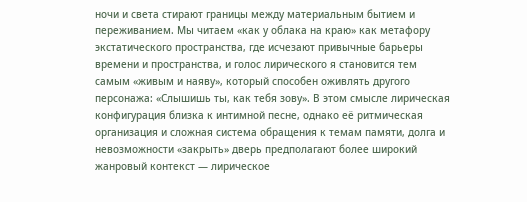ночи и света стирают границы между материальным бытием и переживанием. Мы читаем «как у облака на краю» как метафору экстатического пространства, где исчезают привычные барьеры времени и пространства, и голос лирического я становится тем самым «живым и наяву», который способен оживлять другого персонажа: «Слышишь ты, как тебя зову». В этом смысле лирическая конфигурация близка к интимной песне, однако её ритмическая организация и сложная система обращения к темам памяти, долга и невозможности «закрыть» дверь предполагают более широкий жанровый контекст — лирическое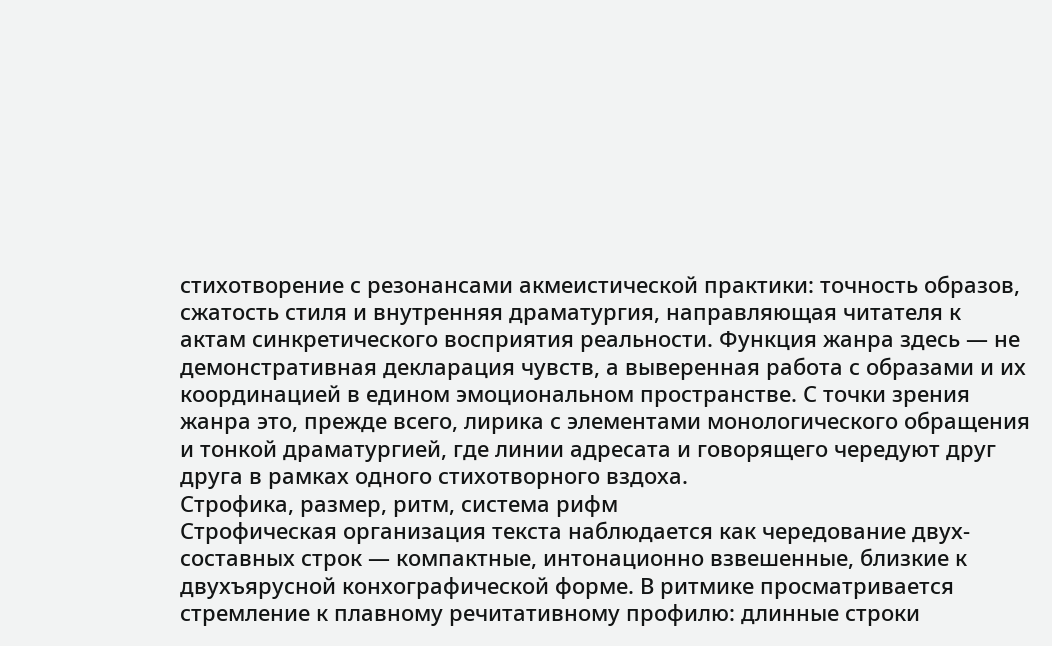стихотворение с резонансами акмеистической практики: точность образов, сжатость стиля и внутренняя драматургия, направляющая читателя к актам синкретического восприятия реальности. Функция жанра здесь — не демонстративная декларация чувств, а выверенная работа с образами и их координацией в едином эмоциональном пространстве. С точки зрения жанра это, прежде всего, лирика с элементами монологического обращения и тонкой драматургией, где линии адресата и говорящего чередуют друг друга в рамках одного стихотворного вздоха.
Строфика, размер, ритм, система рифм
Строфическая организация текста наблюдается как чередование двух-составных строк — компактные, интонационно взвешенные, близкие к двухъярусной конхографической форме. В ритмике просматривается стремление к плавному речитативному профилю: длинные строки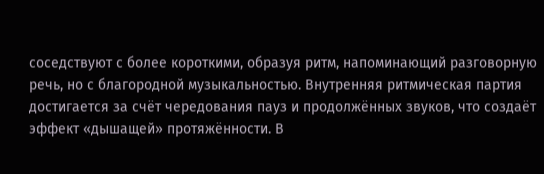соседствуют с более короткими, образуя ритм, напоминающий разговорную речь, но с благородной музыкальностью. Внутренняя ритмическая партия достигается за счёт чередования пауз и продолжённых звуков, что создаёт эффект «дышащей» протяжённости. В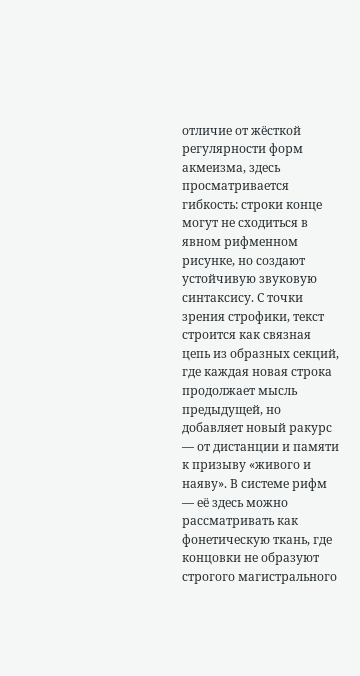отличие от жёсткой регулярности форм акмеизма, здесь просматривается гибкость: строки конце могут не сходиться в явном рифменном рисунке, но создают устойчивую звуковую синтаксису. С точки зрения строфики, текст строится как связная цепь из образных секций, где каждая новая строка продолжает мысль предыдущей, но добавляет новый ракурс — от дистанции и памяти к призыву «живого и наяву». В системе рифм — её здесь можно рассматривать как фонетическую ткань, где концовки не образуют строгого магистрального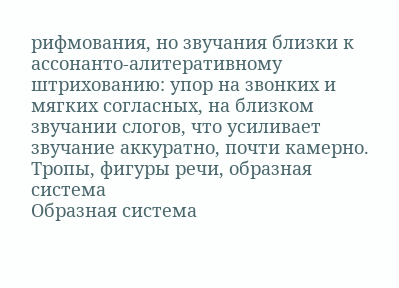рифмования, но звучания близки к ассонанто-алитеративному штрихованию: упор на звонких и мягких согласных, на близком звучании слогов, что усиливает звучание аккуратно, почти камерно.
Тропы, фигуры речи, образная система
Образная система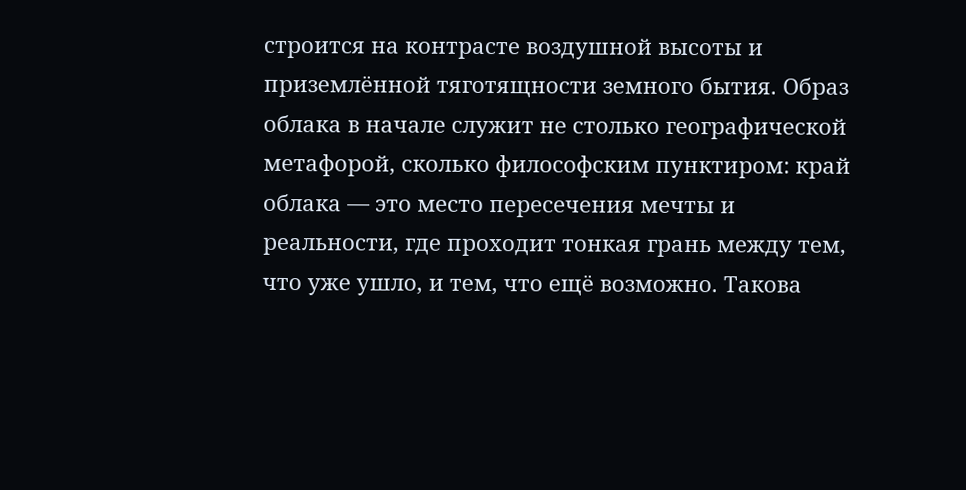строится на контрасте воздушной высоты и приземлённой тяготящности земного бытия. Образ облака в начале служит не столько географической метафорой, сколько философским пунктиром: край облака — это место пересечения мечты и реальности, где проходит тонкая грань между тем, что уже ушло, и тем, что ещё возможно. Такова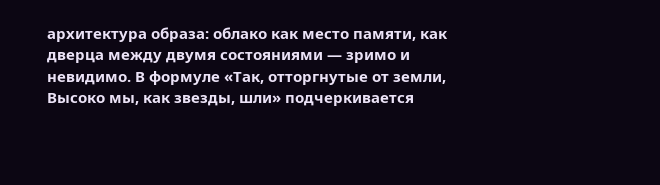архитектура образа: облако как место памяти, как дверца между двумя состояниями — зримо и невидимо. В формуле «Так, отторгнутые от земли, Высоко мы, как звезды, шли» подчеркивается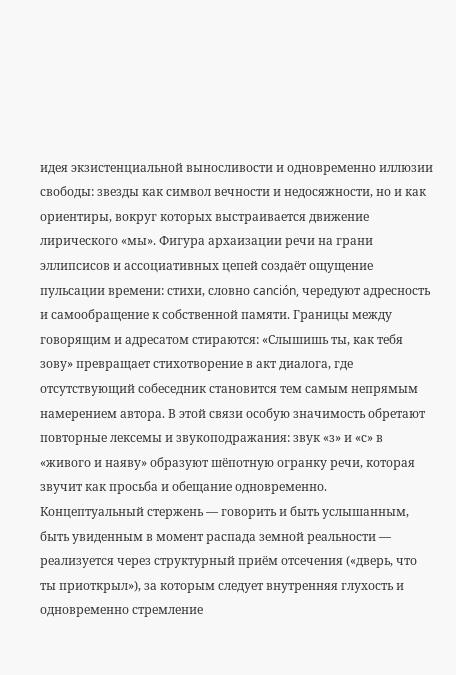идея экзистенциальной выносливости и одновременно иллюзии свободы: звезды как символ вечности и недосяжности, но и как ориентиры, вокруг которых выстраивается движение лирического «мы». Фигура архаизации речи на грани эллипсисов и ассоциативных цепей создаёт ощущение пульсации времени: стихи, словно canción, чередуют адресность и самообращение к собственной памяти. Границы между говорящим и адресатом стираются: «Слышишь ты, как тебя зову» превращает стихотворение в акт диалога, где отсутствующий собеседник становится тем самым непрямым намерением автора. В этой связи особую значимость обретают повторные лексемы и звукоподражания: звук «з» и «с» в «живого и наяву» образуют шёпотную огранку речи, которая звучит как просьба и обещание одновременно. Концептуальный стержень — говорить и быть услышанным, быть увиденным в момент распада земной реальности — реализуется через структурный приём отсечения («дверь, что ты приоткрыл»), за которым следует внутренняя глухость и одновременно стремление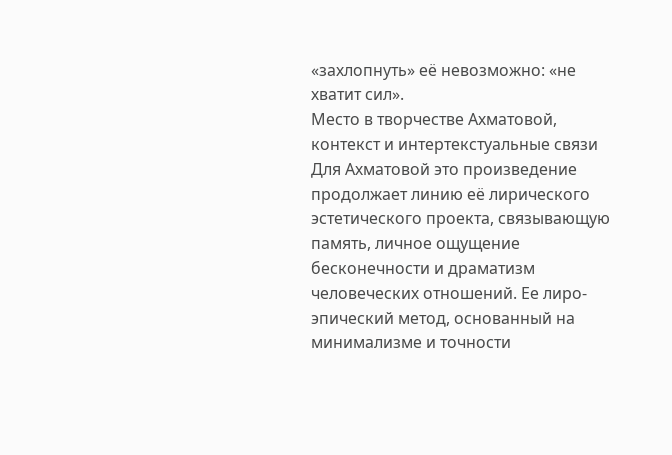«захлопнуть» её невозможно: «не хватит сил».
Место в творчестве Ахматовой, контекст и интертекстуальные связи
Для Ахматовой это произведение продолжает линию её лирического эстетического проекта, связывающую память, личное ощущение бесконечности и драматизм человеческих отношений. Ее лиро-эпический метод, основанный на минимализме и точности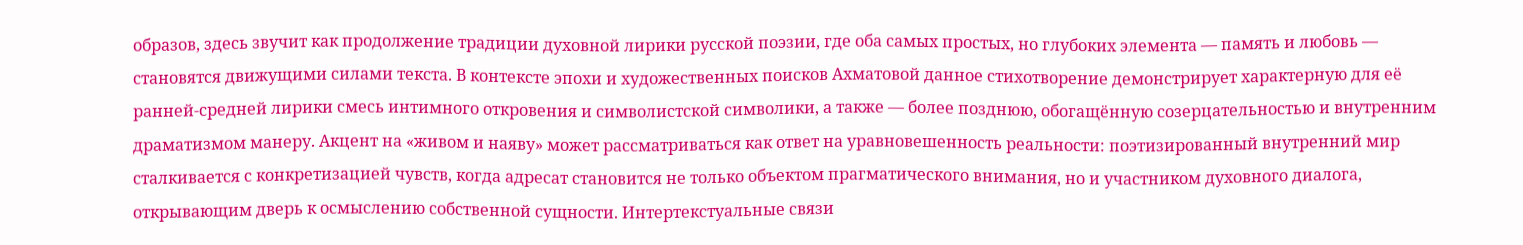образов, здесь звучит как продолжение традиции духовной лирики русской поэзии, где оба самых простых, но глубоких элемента — память и любовь — становятся движущими силами текста. В контексте эпохи и художественных поисков Ахматовой данное стихотворение демонстрирует характерную для её ранней-средней лирики смесь интимного откровения и символистской символики, а также — более позднюю, обогащённую созерцательностью и внутренним драматизмом манеру. Акцент на «живом и наяву» может рассматриваться как ответ на уравновешенность реальности: поэтизированный внутренний мир сталкивается с конкретизацией чувств, когда адресат становится не только объектом прагматического внимания, но и участником духовного диалога, открывающим дверь к осмыслению собственной сущности. Интертекстуальные связи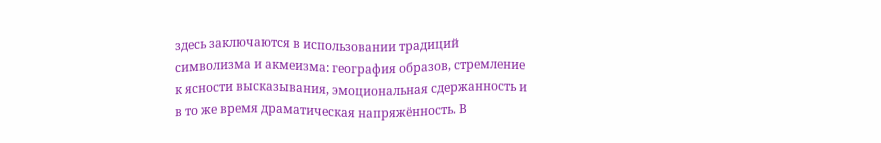здесь заключаются в использовании традиций символизма и акмеизма: география образов, стремление к ясности высказывания, эмоциональная сдержанность и в то же время драматическая напряжённость. В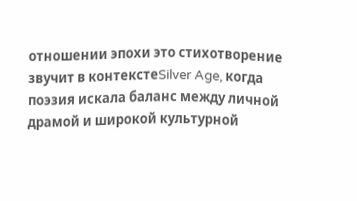отношении эпохи это стихотворение звучит в контекстеSilver Age, когда поэзия искала баланс между личной драмой и широкой культурной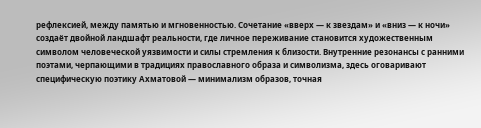рефлексией, между памятью и мгновенностью. Сочетание «вверх — к звездам» и «вниз — к ночи» создаёт двойной ландшафт реальности, где личное переживание становится художественным символом человеческой уязвимости и силы стремления к близости. Внутренние резонансы с ранними поэтами, черпающими в традициях православного образа и символизма, здесь оговаривают специфическую поэтику Ахматовой — минимализм образов, точная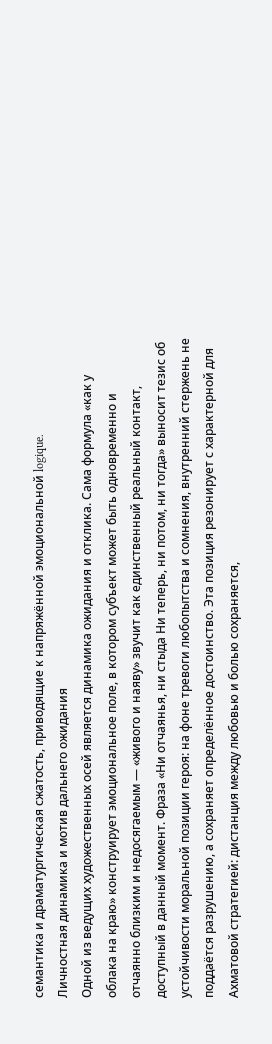семантика и драматургическая сжатость, приводящие к напряжённой эмоциональной logique.
Личностная динамика и мотив дальнего ожидания
Одной из ведущих художественных осей является динамика ожидания и отклика. Сама формула «как у облака на краю» конструирует эмоциональное поле, в котором субъект может быть одновременно и отчаянно близким и недосягаемым — «живого и наяву» звучит как единственный реальный контакт, доступный в данный момент. Фраза «Ни отчаянья, ни стыда Ни теперь, ни потом, ни тогда» выносит тезис об устойчивости моральной позиции героя: на фоне тревоги любопытства и сомнения, внутренний стержень не поддаётся разрушению, а сохраняет определённое достоинство. Эта позиция резонирует с характерной для Ахматовой стратегией: дистанция между любовью и болью сохраняется,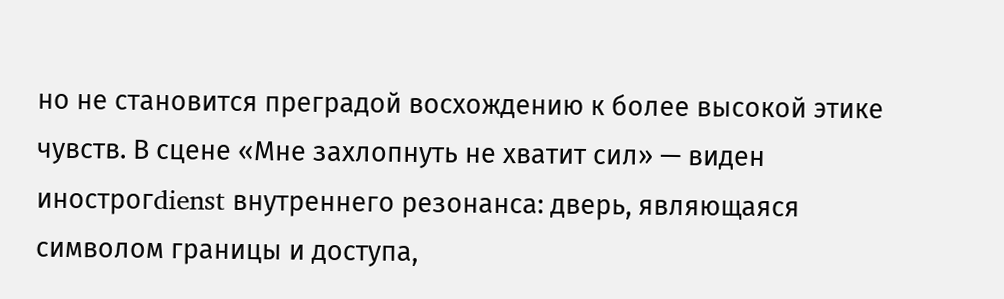но не становится преградой восхождению к более высокой этике чувств. В сцене «Мне захлопнуть не хватит сил» — виден инострогdienst внутреннего резонанса: дверь, являющаяся символом границы и доступа,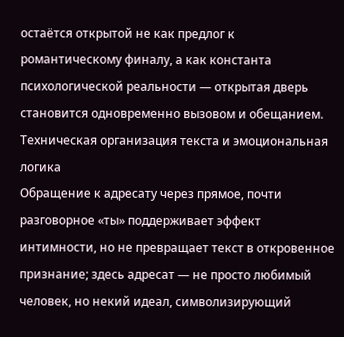остаётся открытой не как предлог к романтическому финалу, а как константа психологической реальности — открытая дверь становится одновременно вызовом и обещанием.
Техническая организация текста и эмоциональная логика
Обращение к адресату через прямое, почти разговорное «ты» поддерживает эффект интимности, но не превращает текст в откровенное признание; здесь адресат — не просто любимый человек, но некий идеал, символизирующий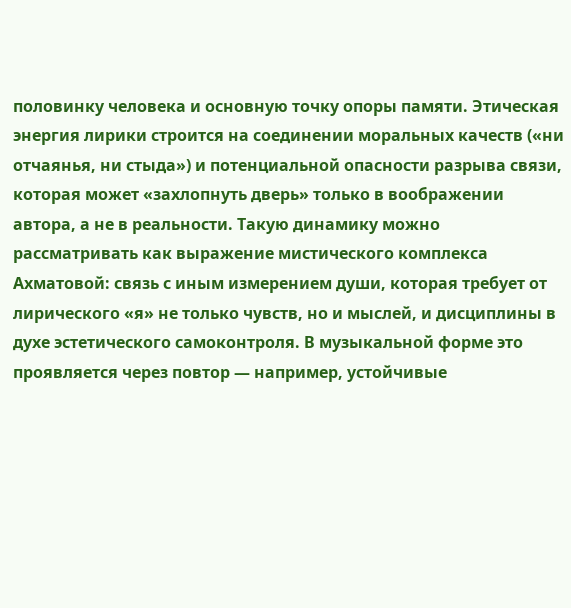половинку человека и основную точку опоры памяти. Этическая энергия лирики строится на соединении моральных качеств («ни отчаянья, ни стыда») и потенциальной опасности разрыва связи, которая может «захлопнуть дверь» только в воображении автора, а не в реальности. Такую динамику можно рассматривать как выражение мистического комплекса Ахматовой: связь с иным измерением души, которая требует от лирического «я» не только чувств, но и мыслей, и дисциплины в духе эстетического самоконтроля. В музыкальной форме это проявляется через повтор — например, устойчивые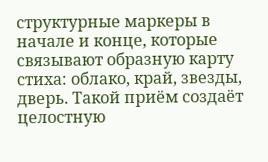структурные маркеры в начале и конце, которые связывают образную карту стиха: облако, край, звезды, дверь. Такой приём создаёт целостную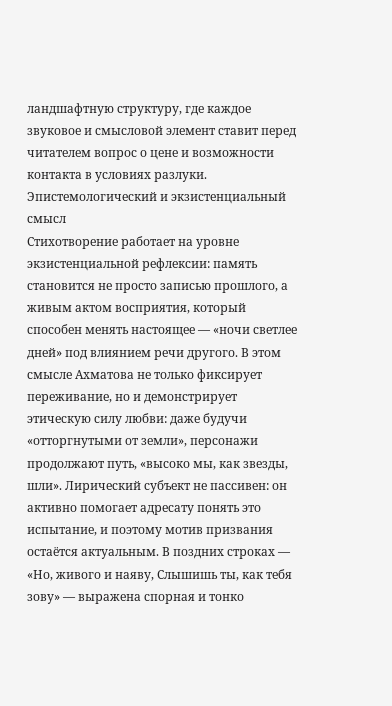ландшафтную структуру, где каждое звуковое и смысловой элемент ставит перед читателем вопрос о цене и возможности контакта в условиях разлуки.
Эпистемологический и экзистенциальный смысл
Стихотворение работает на уровне экзистенциальной рефлексии: память становится не просто записью прошлого, а живым актом восприятия, который способен менять настоящее — «ночи светлее дней» под влиянием речи другого. В этом смысле Ахматова не только фиксирует переживание, но и демонстрирует этическую силу любви: даже будучи «отторгнутыми от земли», персонажи продолжают путь, «высоко мы, как звезды, шли». Лирический субъект не пассивен: он активно помогает адресату понять это испытание, и поэтому мотив призвания остаётся актуальным. В поздних строках — «Но, живого и наяву, Слышишь ты, как тебя зову» — выражена спорная и тонко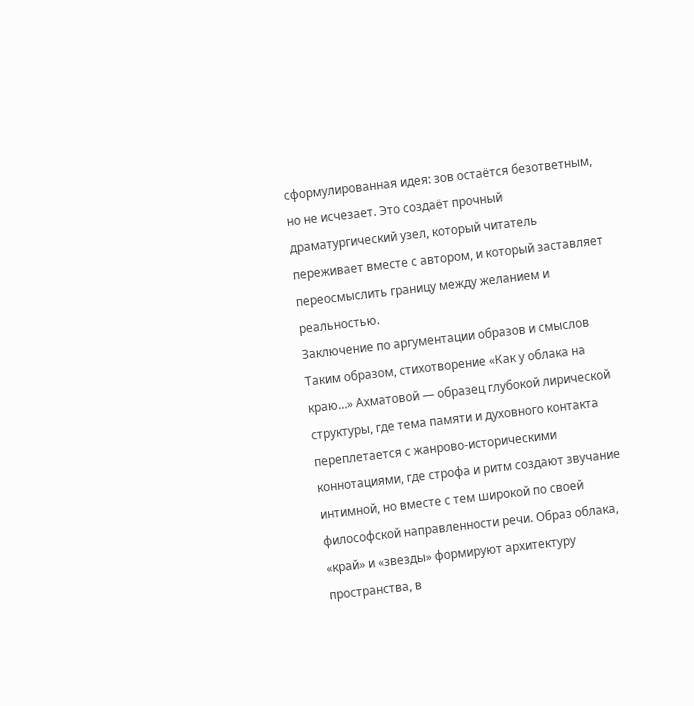сформулированная идея: зов остаётся безответным, но не исчезает. Это создаёт прочный драматургический узел, который читатель переживает вместе с автором, и который заставляет переосмыслить границу между желанием и реальностью.
Заключение по аргументации образов и смыслов
Таким образом, стихотворение «Как у облака на краю…» Ахматовой — образец глубокой лирической структуры, где тема памяти и духовного контакта переплетается с жанрово-историческими коннотациями, где строфа и ритм создают звучание интимной, но вместе с тем широкой по своей философской направленности речи. Образ облака, «край» и «звезды» формируют архитектуру пространства, в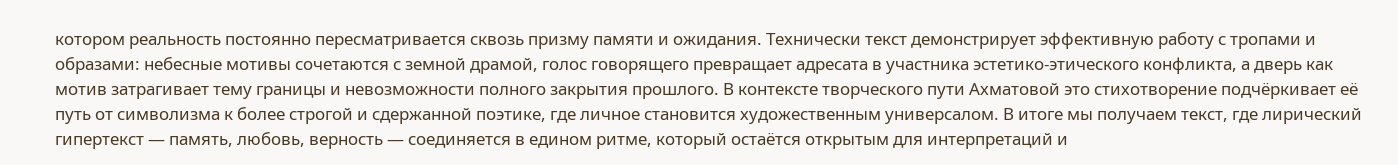котором реальность постоянно пересматривается сквозь призму памяти и ожидания. Технически текст демонстрирует эффективную работу с тропами и образами: небесные мотивы сочетаются с земной драмой, голос говорящего превращает адресата в участника эстетико-этического конфликта, а дверь как мотив затрагивает тему границы и невозможности полного закрытия прошлого. В контексте творческого пути Ахматовой это стихотворение подчёркивает её путь от символизма к более строгой и сдержанной поэтике, где личное становится художественным универсалом. В итоге мы получаем текст, где лирический гипертекст — память, любовь, верность — соединяется в едином ритме, который остаётся открытым для интерпретаций и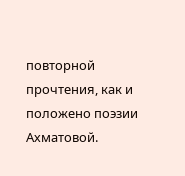повторной прочтения, как и положено поэзии Ахматовой.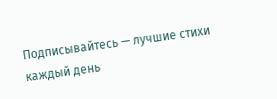Подписывайтесь — лучшие стихи каждый день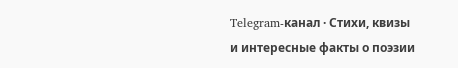Telegram-канал · Стихи, квизы и интересные факты о поэзии